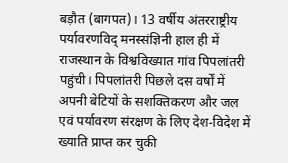बड़ौत (बागपत)। 13 वर्षीय अंतरराष्ट्रीय पर्यावरणविद् मनस्संज्ञिनी हाल ही में राजस्थान के विश्वविख्यात गांव पिपलांतरी पहुंची। पिपलांतरी पिछले दस वर्षों में अपनी बेटियों के सशक्तिकरण और जल एवं पर्यावरण संरक्षण के लिए देश-विदेश में ख्याति प्राप्त कर चुकी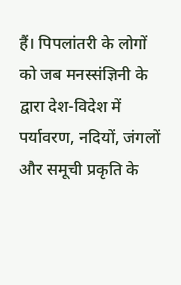हैं। पिपलांतरी के लोगों को जब मनस्संज्ञिनी के द्वारा देश-विदेश में पर्यावरण, नदियों, जंगलों और समूची प्रकृति के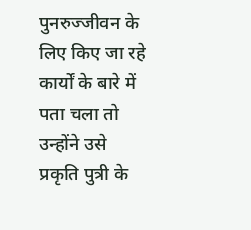पुनरुज्जीवन के लिए किए जा रहे कार्यों के बारे में पता चला तो उन्होंने उसे प्रकृति पुत्री के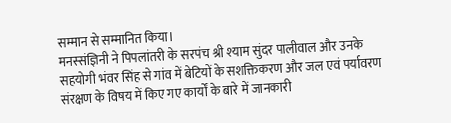सम्मान से सम्मानित किया।
मनस्संज्ञिनी ने पिपलांतरी के सरपंच श्री श्याम सुंदर पालीवाल और उनके सहयोगी भंवर सिंह से गांव में बेटियों के सशक्तिकरण और जल एवं पर्यावरण संरक्षण के विषय में किए गए कार्यों के बारे में जानकारी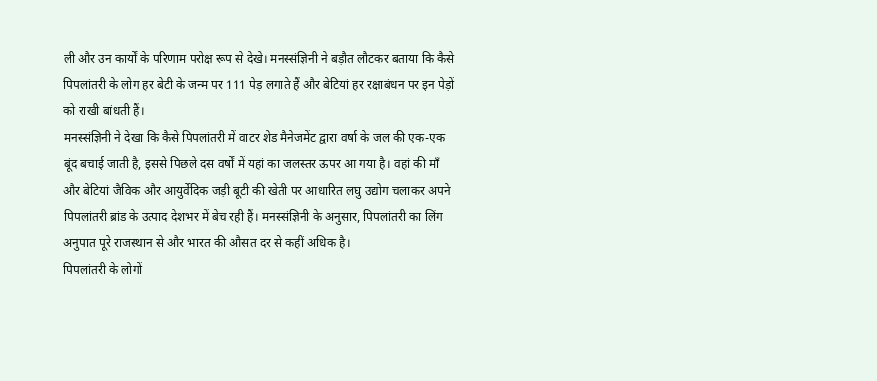ली और उन कार्यों के परिणाम परोक्ष रूप से देखे। मनस्संज्ञिनी ने बड़ौत लौटकर बताया कि कैसे पिपलांतरी के लोग हर बेटी के जन्म पर 111 पेड़ लगाते हैं और बेटियां हर रक्षाबंधन पर इन पेड़ों को राखी बांधती हैं।
मनस्संज्ञिनी ने देखा कि कैसे पिपलांतरी में वाटर शेड मैनेजमेंट द्वारा वर्षा के जल की एक-एक बूंद बचाई जाती है, इससे पिछले दस वर्षों में यहां का जलस्तर ऊपर आ गया है। वहां की माँ और बेटियां जैविक और आयुर्वेदिक जड़ी बूटी की खेती पर आधारित लघु उद्योग चलाकर अपने पिपलांतरी ब्रांड के उत्पाद देशभर में बेच रही हैं। मनस्संज्ञिनी के अनुसार, पिपलांतरी का लिंग अनुपात पूरे राजस्थान से और भारत की औसत दर से कहीं अधिक है।
पिपलांतरी के लोगों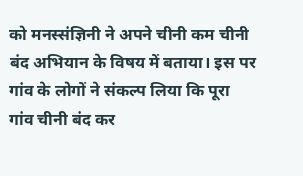को मनस्संज्ञिनी ने अपने चीनी कम चीनी बंद अभियान के विषय में बताया। इस पर गांव के लोगों ने संकल्प लिया कि पूरा गांव चीनी बंद कर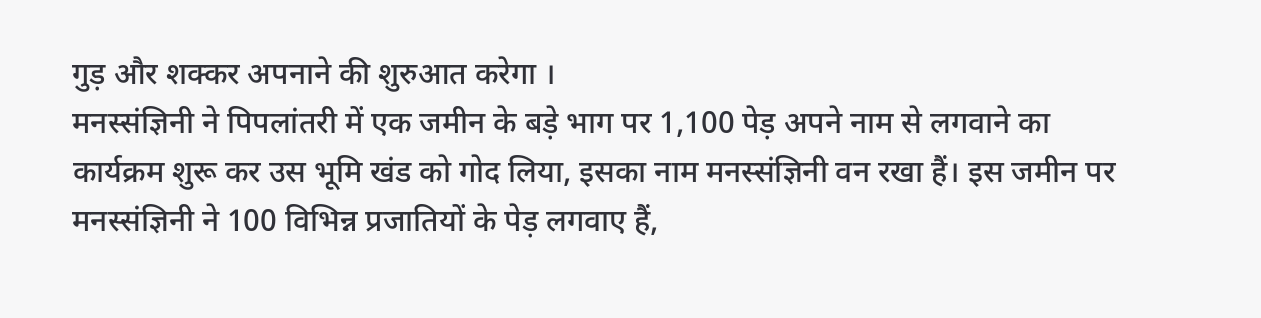गुड़ और शक्कर अपनाने की शुरुआत करेगा ।
मनस्संज्ञिनी ने पिपलांतरी में एक जमीन के बड़े भाग पर 1,100 पेड़ अपने नाम से लगवाने का कार्यक्रम शुरू कर उस भूमि खंड को गोद लिया, इसका नाम मनस्संज्ञिनी वन रखा हैं। इस जमीन पर मनस्संज्ञिनी ने 100 विभिन्न प्रजातियों के पेड़ लगवाए हैं,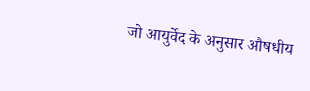जो आयुर्वेद के अनुसार औषधीय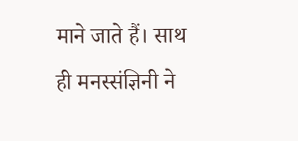माने जाते हैं। साथ ही मनस्संज्ञिनी ने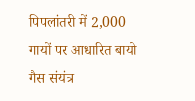पिपलांतरी में 2,000 गायों पर आधारित बायो गैस संयंत्र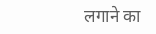लगाने का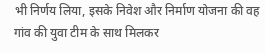भी निर्णय लिया, इसके निवेश और निर्माण योजना की वह गांव की युवा टीम के साथ मिलकर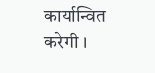कार्यान्वित करेगी ।